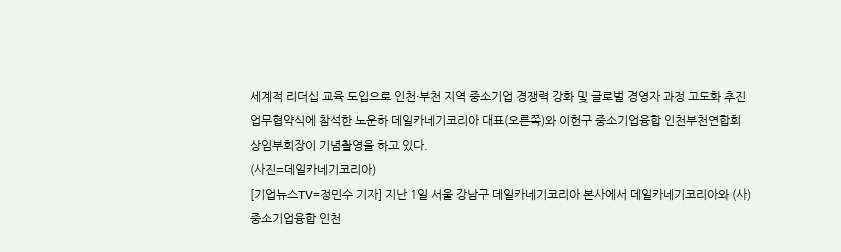세계적 리더십 교육 도입으로 인천·부천 지역 중소기업 경쟁력 강화 및 글로벌 경영자 과정 고도화 추진
업무협약식에 참석한 노운하 데일카네기코리아 대표(오른쪽)와 이헌구 중소기업융합 인천부천연합회 상임부회장이 기념촬영을 하고 있다.
(사진=데일카네기코리아)
[기업뉴스TV=정민수 기자] 지난 1일 서울 강남구 데일카네기코리아 본사에서 데일카네기코리아와 (사)중소기업융합 인천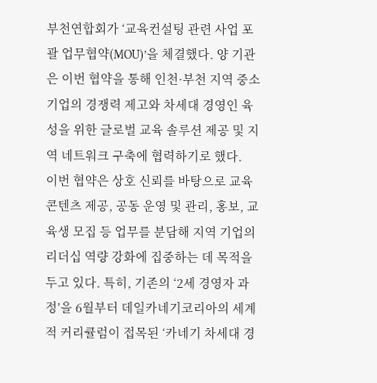부천연합회가 ‘교육컨설팅 관련 사업 포괄 업무협약(MOU)’을 체결했다. 양 기관은 이번 협약을 통해 인천·부천 지역 중소기업의 경쟁력 제고와 차세대 경영인 육성을 위한 글로벌 교육 솔루션 제공 및 지역 네트워크 구축에 협력하기로 했다.
이번 협약은 상호 신뢰를 바탕으로 교육 콘텐츠 제공, 공동 운영 및 관리, 홍보, 교육생 모집 등 업무를 분담해 지역 기업의 리더십 역량 강화에 집중하는 데 목적을 두고 있다. 특히, 기존의 ‘2세 경영자 과정’을 6월부터 데일카네기코리아의 세계적 커리큘럼이 접목된 ‘카네기 차세대 경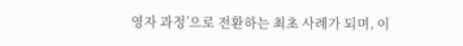영자 과정’으로 전환하는 최초 사례가 되며, 이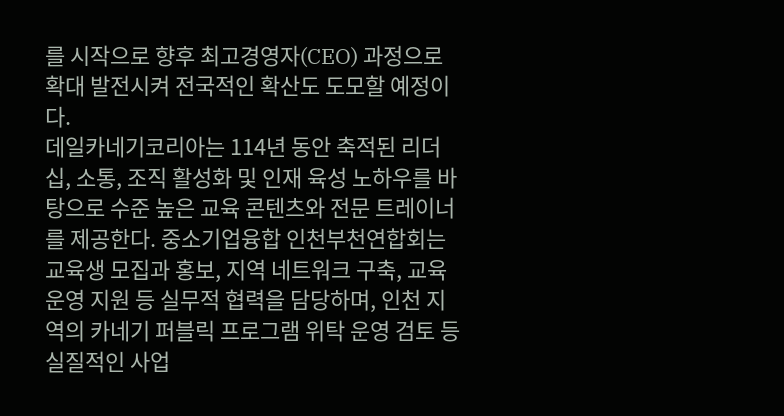를 시작으로 향후 최고경영자(CEO) 과정으로 확대 발전시켜 전국적인 확산도 도모할 예정이다.
데일카네기코리아는 114년 동안 축적된 리더십, 소통, 조직 활성화 및 인재 육성 노하우를 바탕으로 수준 높은 교육 콘텐츠와 전문 트레이너를 제공한다. 중소기업융합 인천부천연합회는 교육생 모집과 홍보, 지역 네트워크 구축, 교육 운영 지원 등 실무적 협력을 담당하며, 인천 지역의 카네기 퍼블릭 프로그램 위탁 운영 검토 등 실질적인 사업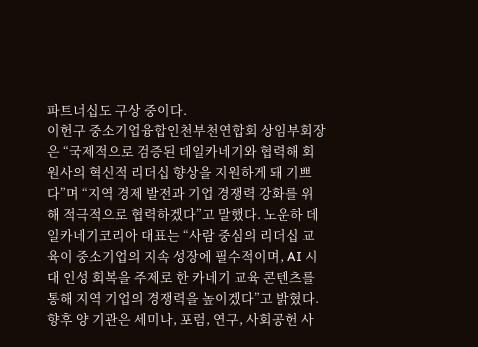파트너십도 구상 중이다.
이헌구 중소기업융합인천부천연합회 상임부회장은 “국제적으로 검증된 데일카네기와 협력해 회원사의 혁신적 리더십 향상을 지원하게 돼 기쁘다”며 “지역 경제 발전과 기업 경쟁력 강화를 위해 적극적으로 협력하겠다”고 말했다. 노운하 데일카네기코리아 대표는 “사람 중심의 리더십 교육이 중소기업의 지속 성장에 필수적이며, AI 시대 인성 회복을 주제로 한 카네기 교육 콘텐츠를 통해 지역 기업의 경쟁력을 높이겠다”고 밝혔다.
향후 양 기관은 세미나, 포럼, 연구, 사회공헌 사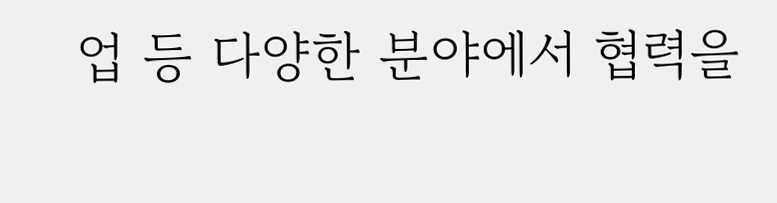업 등 다양한 분야에서 협력을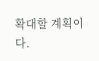확대할 계획이다.